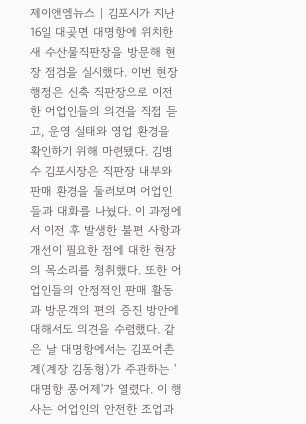제이앤엠뉴스 | 김포시가 지난 16일 대곶면 대명항에 위치한 새 수산물직판장을 방문해 현장 점검을 실시했다. 이번 현장 행정은 신축 직판장으로 이전한 어업인들의 의견을 직접 듣고, 운영 실태와 영업 환경을 확인하기 위해 마련됐다. 김병수 김포시장은 직판장 내부와 판매 환경을 둘러보며 어업인들과 대화를 나눴다. 이 과정에서 이전 후 발생한 불편 사항과 개선이 필요한 점에 대한 현장의 목소리를 청취했다. 또한 어업인들의 안정적인 판매 활동과 방문객의 편의 증진 방안에 대해서도 의견을 수렴했다. 같은 날 대명항에서는 김포어촌계(계장 김동형)가 주관하는 '대명항 풍어제'가 열렸다. 이 행사는 어업인의 안전한 조업과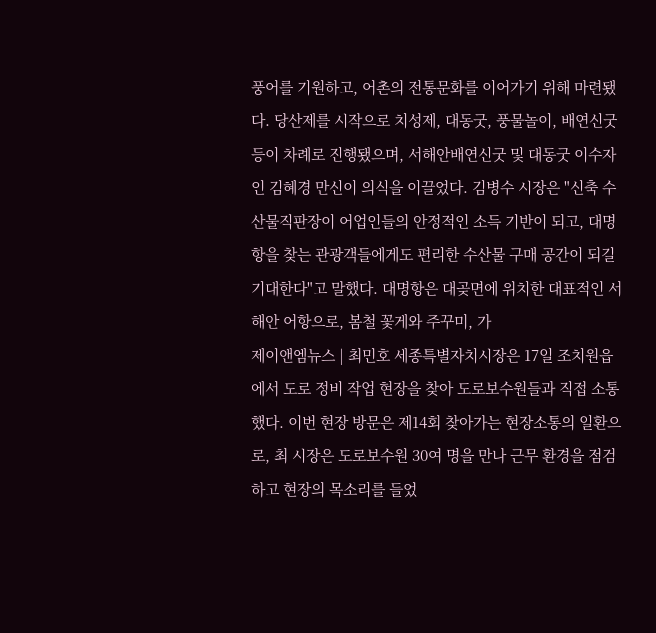풍어를 기원하고, 어촌의 전통문화를 이어가기 위해 마련됐다. 당산제를 시작으로 치성제, 대동굿, 풍물놀이, 배연신굿 등이 차례로 진행됐으며, 서해안배연신굿 및 대동굿 이수자인 김혜경 만신이 의식을 이끌었다. 김병수 시장은 "신축 수산물직판장이 어업인들의 안정적인 소득 기반이 되고, 대명항을 찾는 관광객들에게도 편리한 수산물 구매 공간이 되길 기대한다"고 말했다. 대명항은 대곶면에 위치한 대표적인 서해안 어항으로, 봄철 꽃게와 주꾸미, 가
제이앤엠뉴스 | 최민호 세종특별자치시장은 17일 조치원읍에서 도로 정비 작업 현장을 찾아 도로보수원들과 직접 소통했다. 이번 현장 방문은 제14회 찾아가는 현장소통의 일환으로, 최 시장은 도로보수원 30여 명을 만나 근무 환경을 점검하고 현장의 목소리를 들었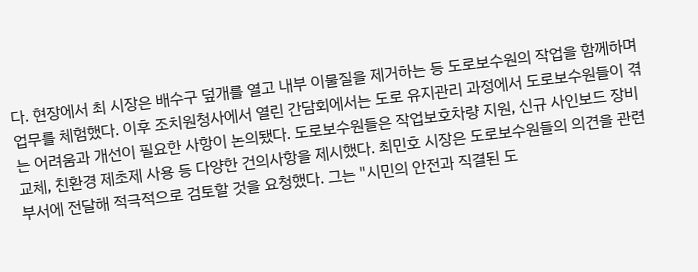다. 현장에서 최 시장은 배수구 덮개를 열고 내부 이물질을 제거하는 등 도로보수원의 작업을 함께하며 업무를 체험했다. 이후 조치원청사에서 열린 간담회에서는 도로 유지관리 과정에서 도로보수원들이 겪는 어려움과 개선이 필요한 사항이 논의됐다. 도로보수원들은 작업보호차량 지원, 신규 사인보드 장비 교체, 친환경 제초제 사용 등 다양한 건의사항을 제시했다. 최민호 시장은 도로보수원들의 의견을 관련 부서에 전달해 적극적으로 검토할 것을 요청했다. 그는 "시민의 안전과 직결된 도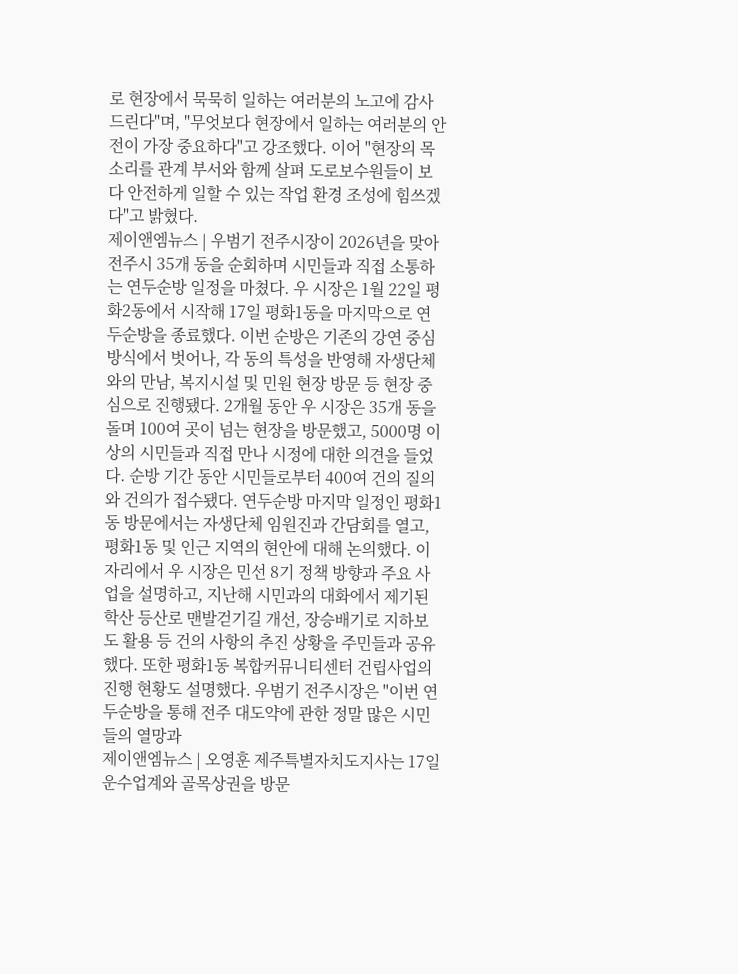로 현장에서 묵묵히 일하는 여러분의 노고에 감사드린다"며, "무엇보다 현장에서 일하는 여러분의 안전이 가장 중요하다"고 강조했다. 이어 "현장의 목소리를 관계 부서와 함께 살펴 도로보수원들이 보다 안전하게 일할 수 있는 작업 환경 조성에 힘쓰겠다"고 밝혔다.
제이앤엠뉴스 | 우범기 전주시장이 2026년을 맞아 전주시 35개 동을 순회하며 시민들과 직접 소통하는 연두순방 일정을 마쳤다. 우 시장은 1월 22일 평화2동에서 시작해 17일 평화1동을 마지막으로 연두순방을 종료했다. 이번 순방은 기존의 강연 중심 방식에서 벗어나, 각 동의 특성을 반영해 자생단체와의 만남, 복지시설 및 민원 현장 방문 등 현장 중심으로 진행됐다. 2개월 동안 우 시장은 35개 동을 돌며 100여 곳이 넘는 현장을 방문했고, 5000명 이상의 시민들과 직접 만나 시정에 대한 의견을 들었다. 순방 기간 동안 시민들로부터 400여 건의 질의와 건의가 접수됐다. 연두순방 마지막 일정인 평화1동 방문에서는 자생단체 임원진과 간담회를 열고, 평화1동 및 인근 지역의 현안에 대해 논의했다. 이 자리에서 우 시장은 민선 8기 정책 방향과 주요 사업을 설명하고, 지난해 시민과의 대화에서 제기된 학산 등산로 맨발걷기길 개선, 장승배기로 지하보도 활용 등 건의 사항의 추진 상황을 주민들과 공유했다. 또한 평화1동 복합커뮤니티센터 건립사업의 진행 현황도 설명했다. 우범기 전주시장은 "이번 연두순방을 통해 전주 대도약에 관한 정말 많은 시민들의 열망과
제이앤엠뉴스 | 오영훈 제주특별자치도지사는 17일 운수업계와 골목상권을 방문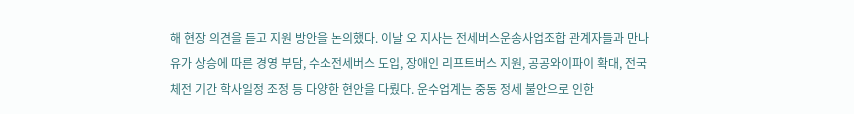해 현장 의견을 듣고 지원 방안을 논의했다. 이날 오 지사는 전세버스운송사업조합 관계자들과 만나 유가 상승에 따른 경영 부담, 수소전세버스 도입, 장애인 리프트버스 지원, 공공와이파이 확대, 전국체전 기간 학사일정 조정 등 다양한 현안을 다뤘다. 운수업계는 중동 정세 불안으로 인한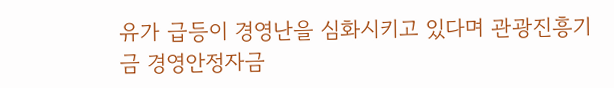유가 급등이 경영난을 심화시키고 있다며 관광진흥기금 경영안정자금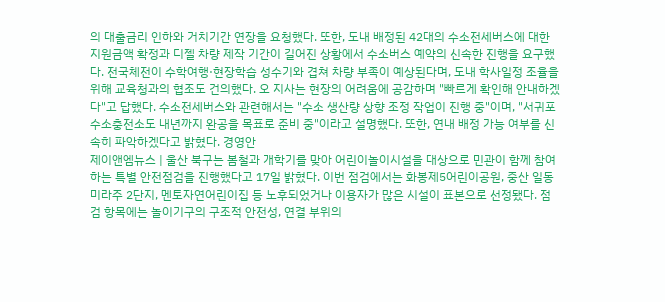의 대출금리 인하와 거치기간 연장을 요청했다. 또한, 도내 배정된 42대의 수소전세버스에 대한 지원금액 확정과 디젤 차량 제작 기간이 길어진 상황에서 수소버스 예약의 신속한 진행을 요구했다. 전국체전이 수학여행·현장학습 성수기와 겹쳐 차량 부족이 예상된다며, 도내 학사일정 조율을 위해 교육청과의 협조도 건의했다. 오 지사는 현장의 어려움에 공감하며 "빠르게 확인해 안내하겠다"고 답했다. 수소전세버스와 관련해서는 "수소 생산량 상향 조정 작업이 진행 중"이며, "서귀포 수소충전소도 내년까지 완공을 목표로 준비 중"이라고 설명했다. 또한, 연내 배정 가능 여부를 신속히 파악하겠다고 밝혔다. 경영안
제이앤엠뉴스 | 울산 북구는 봄철과 개학기를 맞아 어린이놀이시설을 대상으로 민관이 함께 참여하는 특별 안전점검을 진행했다고 17일 밝혔다. 이번 점검에서는 화봉제5어린이공원, 중산 일동미라주 2단지, 멘토자연어린이집 등 노후되었거나 이용자가 많은 시설이 표본으로 선정됐다. 점검 항목에는 놀이기구의 구조적 안전성, 연결 부위의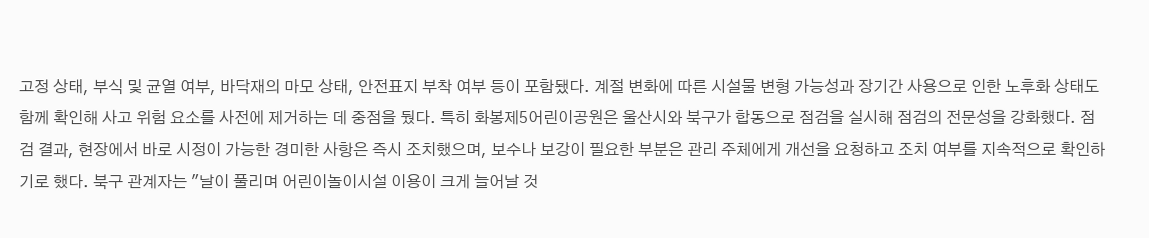고정 상태, 부식 및 균열 여부, 바닥재의 마모 상태, 안전표지 부착 여부 등이 포함됐다. 계절 변화에 따른 시설물 변형 가능성과 장기간 사용으로 인한 노후화 상태도 함께 확인해 사고 위험 요소를 사전에 제거하는 데 중점을 뒀다. 특히 화봉제5어린이공원은 울산시와 북구가 합동으로 점검을 실시해 점검의 전문성을 강화했다. 점검 결과, 현장에서 바로 시정이 가능한 경미한 사항은 즉시 조치했으며, 보수나 보강이 필요한 부분은 관리 주체에게 개선을 요청하고 조치 여부를 지속적으로 확인하기로 했다. 북구 관계자는 "날이 풀리며 어린이놀이시설 이용이 크게 늘어날 것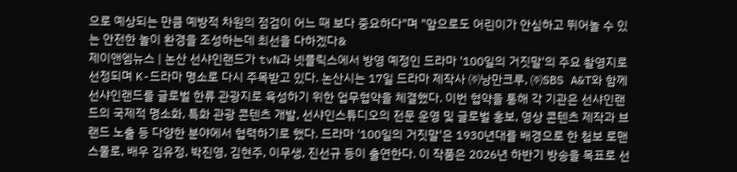으로 예상되는 만큼 예방적 차원의 점검이 어느 때 보다 중요하다"며 "앞으로도 어린이가 안심하고 뛰어놀 수 있는 안전한 놀이 환경을 조성하는데 최선을 다하겠다&
제이앤엠뉴스 | 논산 선샤인랜드가 tvN과 넷플릭스에서 방영 예정인 드라마 '100일의 거짓말'의 주요 촬영지로 선정되며 K-드라마 명소로 다시 주목받고 있다. 논산시는 17일 드라마 제작사 ㈜낭만크루, ㈜SBS A&T와 함께 선샤인랜드를 글로벌 한류 관광지로 육성하기 위한 업무협약을 체결했다. 이번 협약을 통해 각 기관은 선샤인랜드의 국제적 명소화, 특화 관광 콘텐츠 개발, 선샤인스튜디오의 전문 운영 및 글로벌 홍보, 영상 콘텐츠 제작과 브랜드 노출 등 다양한 분야에서 협력하기로 했다. 드라마 '100일의 거짓말'은 1930년대를 배경으로 한 첩보 로맨스물로, 배우 김유정, 박진영, 김현주, 이무생, 진선규 등이 출연한다. 이 작품은 2026년 하반기 방송을 목표로 선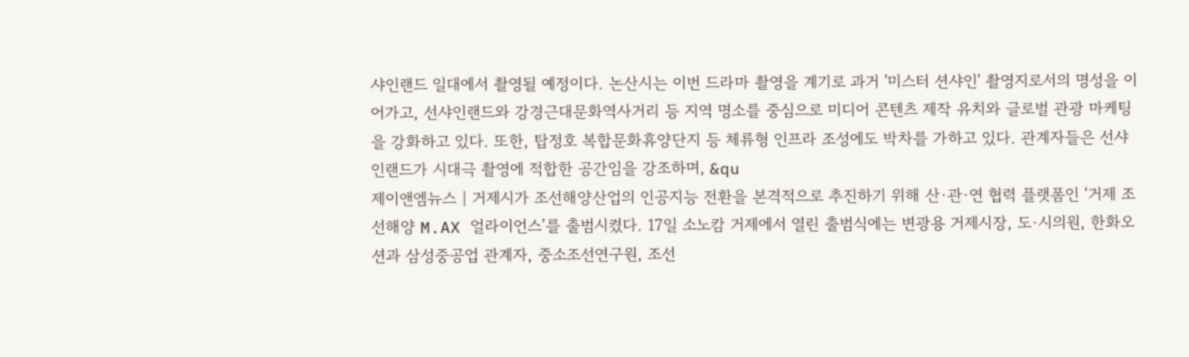샤인랜드 일대에서 촬영될 예정이다. 논산시는 이번 드라마 촬영을 계기로 과거 '미스터 션샤인' 촬영지로서의 명성을 이어가고, 선샤인랜드와 강경근대문화역사거리 등 지역 명소를 중심으로 미디어 콘텐츠 제작 유치와 글로벌 관광 마케팅을 강화하고 있다. 또한, 탑정호 복합문화휴양단지 등 체류형 인프라 조성에도 박차를 가하고 있다. 관계자들은 선샤인랜드가 시대극 촬영에 적합한 공간임을 강조하며, &qu
제이앤엠뉴스 | 거제시가 조선해양산업의 인공지능 전환을 본격적으로 추진하기 위해 산·관·연 협력 플랫폼인 ‘거제 조선해양 M.AX 얼라이언스’를 출범시켰다. 17일 소노캄 거제에서 열린 출범식에는 변광용 거제시장, 도·시의원, 한화오션과 삼성중공업 관계자, 중소조선연구원, 조선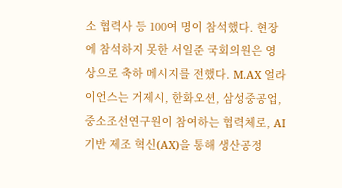소 협력사 등 100여 명이 참석했다. 현장에 참석하지 못한 서일준 국회의원은 영상으로 축하 메시지를 전했다. M.AX 얼라이언스는 거제시, 한화오션, 삼성중공업, 중소조선연구원이 참여하는 협력체로, AI 기반 제조 혁신(AX)을 통해 생산공정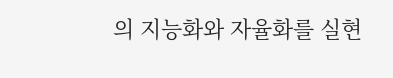의 지능화와 자율화를 실현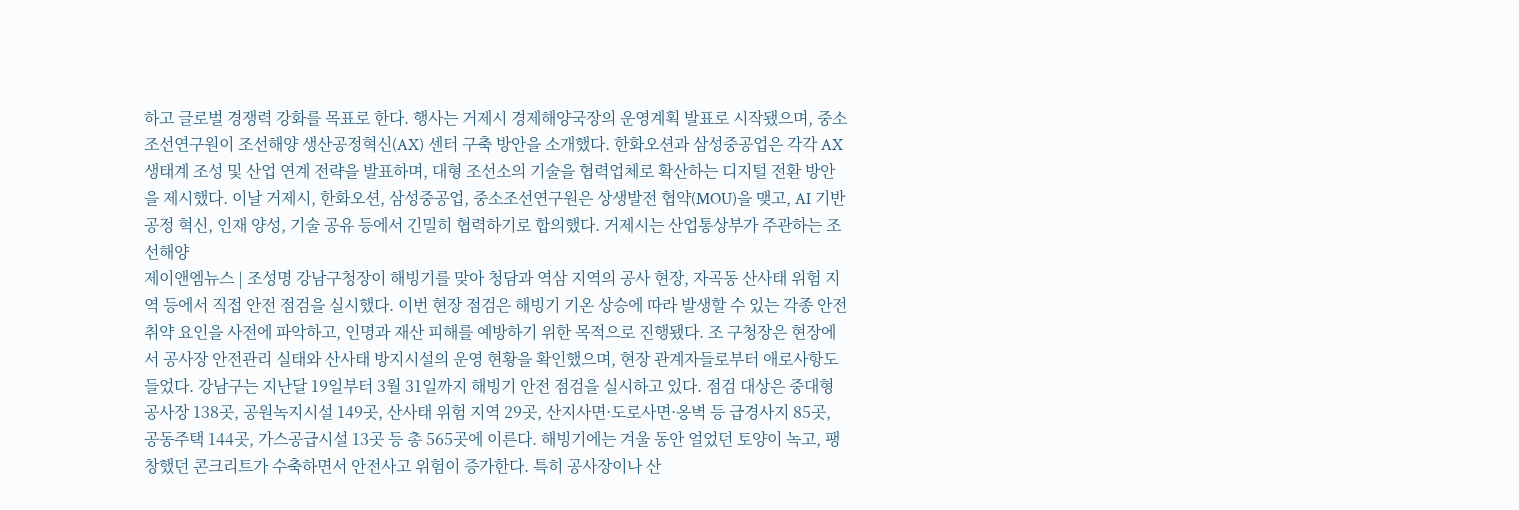하고 글로벌 경쟁력 강화를 목표로 한다. 행사는 거제시 경제해양국장의 운영계획 발표로 시작됐으며, 중소조선연구원이 조선해양 생산공정혁신(AX) 센터 구축 방안을 소개했다. 한화오션과 삼성중공업은 각각 AX 생태계 조성 및 산업 연계 전략을 발표하며, 대형 조선소의 기술을 협력업체로 확산하는 디지털 전환 방안을 제시했다. 이날 거제시, 한화오션, 삼성중공업, 중소조선연구원은 상생발전 협약(MOU)을 맺고, AI 기반 공정 혁신, 인재 양성, 기술 공유 등에서 긴밀히 협력하기로 합의했다. 거제시는 산업통상부가 주관하는 조선해양
제이앤엠뉴스 | 조성명 강남구청장이 해빙기를 맞아 청담과 역삼 지역의 공사 현장, 자곡동 산사태 위험 지역 등에서 직접 안전 점검을 실시했다. 이번 현장 점검은 해빙기 기온 상승에 따라 발생할 수 있는 각종 안전 취약 요인을 사전에 파악하고, 인명과 재산 피해를 예방하기 위한 목적으로 진행됐다. 조 구청장은 현장에서 공사장 안전관리 실태와 산사태 방지시설의 운영 현황을 확인했으며, 현장 관계자들로부터 애로사항도 들었다. 강남구는 지난달 19일부터 3월 31일까지 해빙기 안전 점검을 실시하고 있다. 점검 대상은 중대형 공사장 138곳, 공원녹지시설 149곳, 산사태 위험 지역 29곳, 산지사면·도로사면·옹벽 등 급경사지 85곳, 공동주택 144곳, 가스공급시설 13곳 등 총 565곳에 이른다. 해빙기에는 겨울 동안 얼었던 토양이 녹고, 팽창했던 콘크리트가 수축하면서 안전사고 위험이 증가한다. 특히 공사장이나 산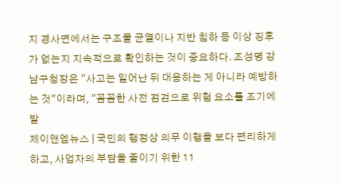지 경사면에서는 구조물 균열이나 지반 침하 등 이상 징후가 없는지 지속적으로 확인하는 것이 중요하다. 조성명 강남구청장은 "사고는 일어난 뒤 대응하는 게 아니라 예방하는 것"이라며, "꼼꼼한 사전 점검으로 위험 요소를 조기에 발
제이앤엠뉴스 | 국민의 행정상 의무 이행을 보다 편리하게 하고, 사업자의 부담을 줄이기 위한 11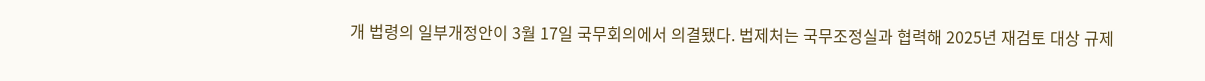개 법령의 일부개정안이 3월 17일 국무회의에서 의결됐다. 법제처는 국무조정실과 협력해 2025년 재검토 대상 규제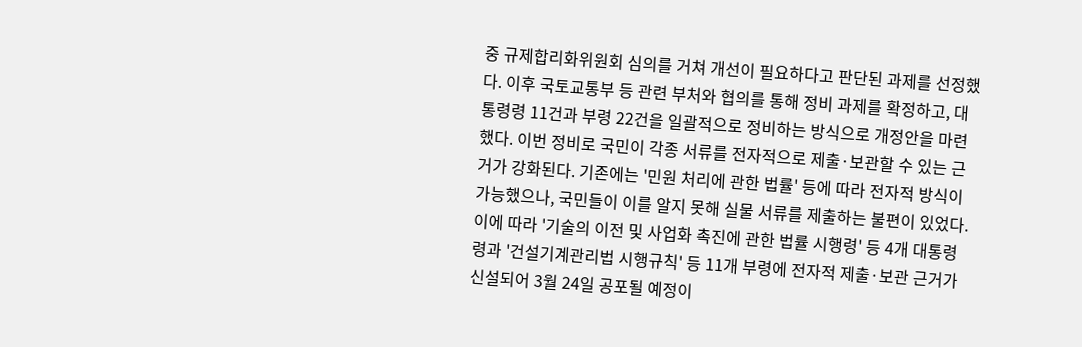중 규제합리화위원회 심의를 거쳐 개선이 필요하다고 판단된 과제를 선정했다. 이후 국토교통부 등 관련 부처와 협의를 통해 정비 과제를 확정하고, 대통령령 11건과 부령 22건을 일괄적으로 정비하는 방식으로 개정안을 마련했다. 이번 정비로 국민이 각종 서류를 전자적으로 제출·보관할 수 있는 근거가 강화된다. 기존에는 '민원 처리에 관한 법률' 등에 따라 전자적 방식이 가능했으나, 국민들이 이를 알지 못해 실물 서류를 제출하는 불편이 있었다. 이에 따라 '기술의 이전 및 사업화 촉진에 관한 법률 시행령' 등 4개 대통령령과 '건설기계관리법 시행규칙' 등 11개 부령에 전자적 제출·보관 근거가 신설되어 3월 24일 공포될 예정이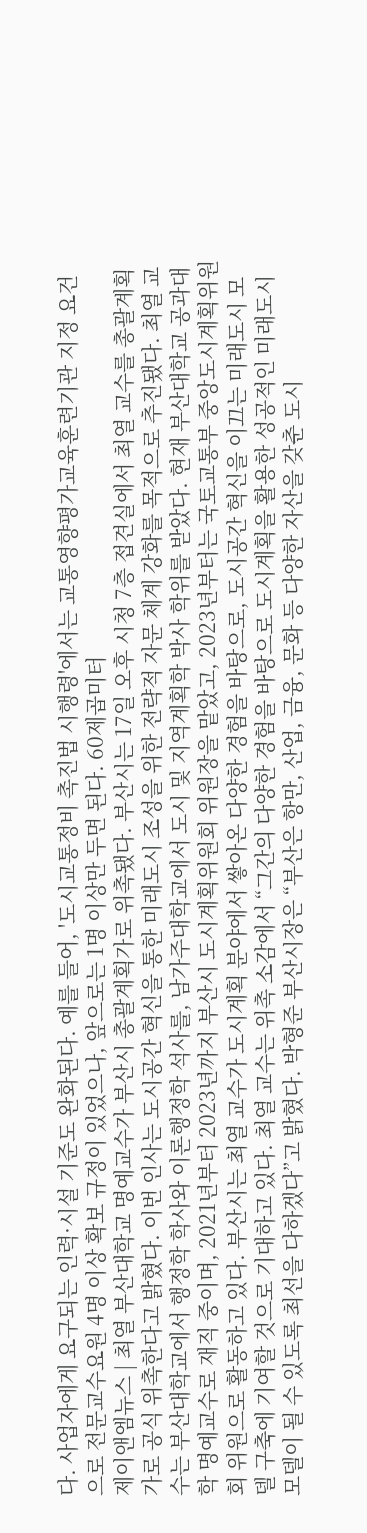다. 사업자에게 요구되는 인력·시설 기준도 완화된다. 예를 들어, '도시교통정비 촉진법 시행령'에서는 교통영향평가교육훈련기관 지정 요건으로 전문교수요원 4명 이상 확보 규정이 있었으나, 앞으로는 1명 이상만 두면 된다. 60제곱미터
제이앤엠뉴스 | 최열 부산대학교 명예교수가 부산시 총괄계획가로 위촉됐다. 부산시는 17일 오후 시청 7층 접견실에서 최열 교수를 총괄계획가로 공식 위촉한다고 밝혔다. 이번 인사는 도시공간 혁신을 통한 미래도시 조성을 위한 전략적 자문 체계 강화를 목적으로 추진됐다. 최열 교수는 부산대학교에서 행정학 학사와 이론행정학 석사를, 남가주대학교에서 도시 및 지역계획학 박사 학위를 받았다. 현재 부산대학교 공과대학 명예교수로 재직 중이며, 2021년부터 2023년까지 부산시 도시계획위원회 위원장을 맡았고, 2023년부터는 국토교통부 중앙도시계획위원회 위원으로 활동하고 있다. 부산시는 최열 교수가 도시계획 분야에서 쌓아온 다양한 경험을 바탕으로, 도시공간 혁신을 이끄는 미래도시 모델 구축에 기여할 것으로 기대하고 있다. 최열 교수는 위촉 소감에서 “그간의 다양한 경험을 바탕으로 도시계획을 활용한 성공적인 미래도시 모델이 될 수 있도록 최선을 다하겠다”고 밝혔다. 박형준 부산시장은 “부산은 항만, 산업, 금융, 문화 등 다양한 자산을 갖춘 도시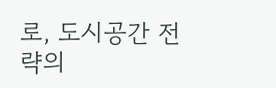로, 도시공간 전략의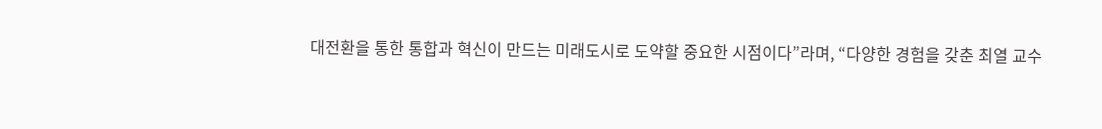대전환을 통한 통합과 혁신이 만드는 미래도시로 도약할 중요한 시점이다”라며, “다양한 경험을 갖춘 최열 교수